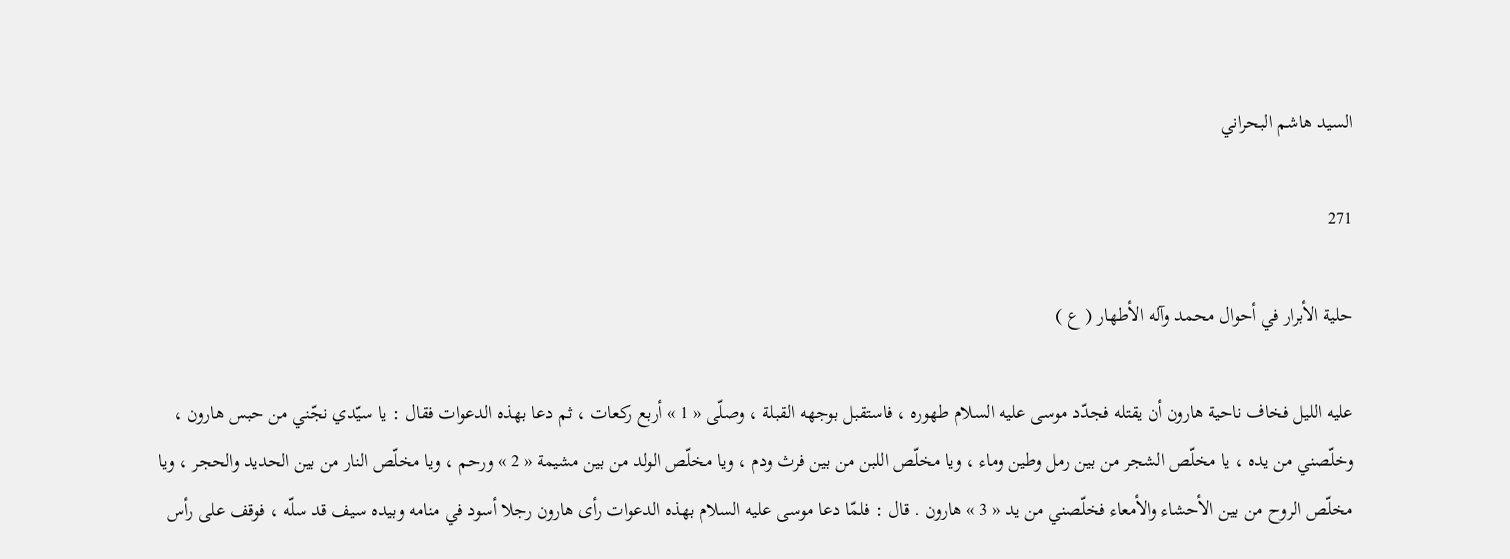السيد هاشم البحراني

271

حلية الأبرار في أحوال محمد وآله الأطهار ( ع )

عليه الليل فخاف ناحية هارون أن يقتله فجدّد موسى عليه السلام طهوره ، فاستقبل بوجهه القبلة ، وصلّى « 1 » أربع ركعات ، ثم دعا بهذه الدعوات فقال : يا سيّدي نجّني من حبس هارون ، وخلّصني من يده ، يا مخلّص الشجر من بين رمل وطين وماء ، ويا مخلّص اللبن من بين فرث ودم ، ويا مخلّص الولد من بين مشيمة « 2 » ورحم ، ويا مخلّص النار من بين الحديد والحجر ، ويا مخلّص الروح من بين الأحشاء والأمعاء فخلّصني من يد « 3 » هارون . قال : فلمّا دعا موسى عليه السلام بهذه الدعوات رأى هارون رجلا أسود في منامه وبيده سيف قد سلّه ، فوقف على رأس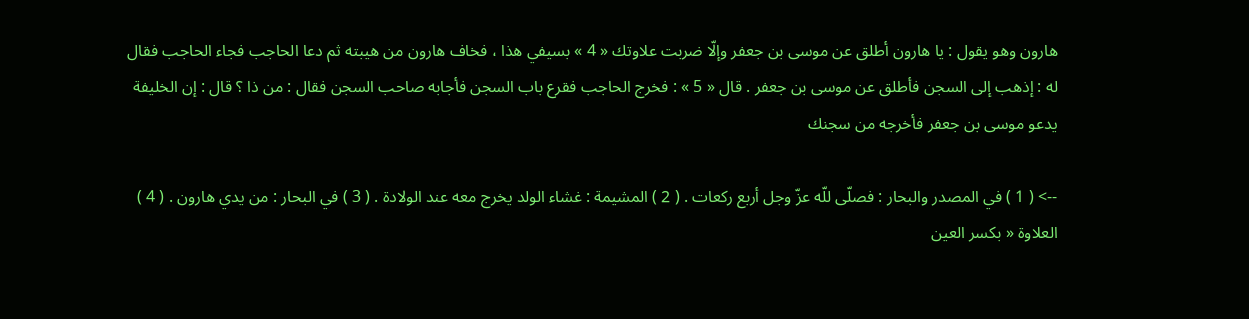هارون وهو يقول : يا هارون أطلق عن موسى بن جعفر وإلّا ضربت علاوتك « 4 » بسيفي هذا ، فخاف هارون من هيبته ثم دعا الحاجب فجاء الحاجب فقال له : إذهب إلى السجن فأطلق عن موسى بن جعفر . قال « 5 » : فخرج الحاجب فقرع باب السجن فأجابه صاحب السجن فقال : من ذا ؟ قال : إن الخليفة يدعو موسى بن جعفر فأخرجه من سجنك

--> ( 1 ) في المصدر والبحار : فصلّى للّه عزّ وجل أربع ركعات . ( 2 ) المشيمة : غشاء الولد يخرج معه عند الولادة . ( 3 ) في البحار : من يدي هارون . ( 4 ) العلاوة « بكسر العين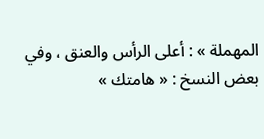المهملة » : أعلى الرأس والعنق ، وفي بعض النسخ : « هامتك »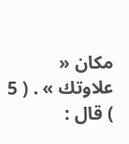مكان « علاوتك » . ( 5 ) قال :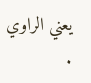يعني الراوي .